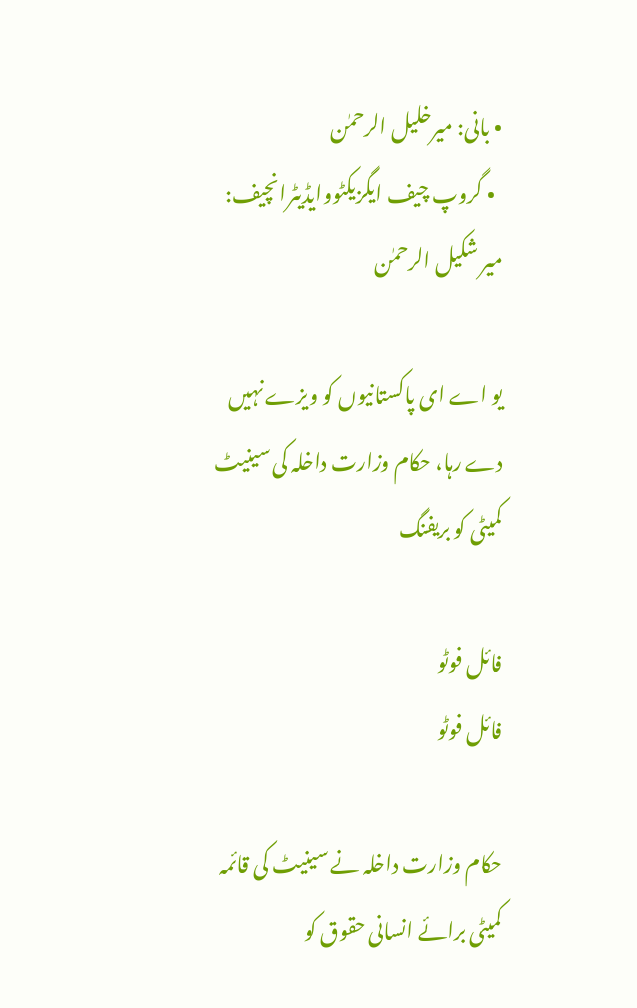• بانی: میرخلیل الرحمٰن
  • گروپ چیف ایگزیکٹووایڈیٹرانچیف: میر شکیل الرحمٰن

یو اے ای پاکستانیوں کو ویزے نہیں دے رہا، حکام وزارت داخلہ کی سینیٹ کمیٹی کو بریفنگ

فائل فوٹو
فائل فوٹو

حکام وزارت داخلہ نے سینیٹ کی قائمہ کمیٹی برائے انسانی حقوق کو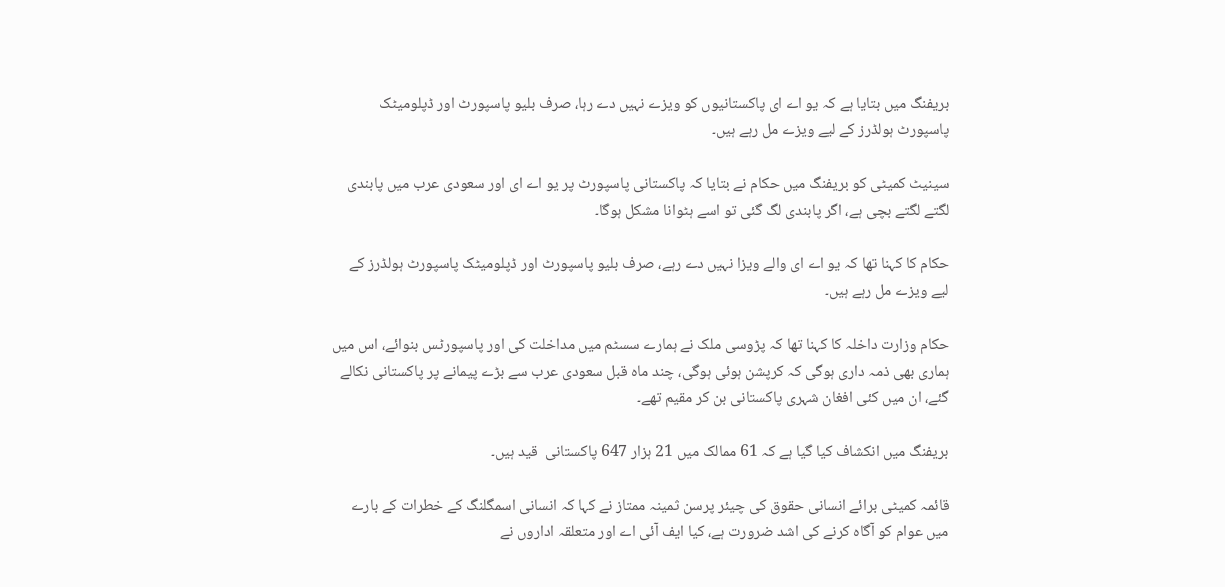بریفنگ میں بتایا ہے کہ یو اے ای پاکستانیوں کو ویزے نہیں دے رہا، صرف بلیو پاسپورٹ اور ڈپلومیٹک پاسپورٹ ہولڈرز کے لیے ویزے مل رہے ہیں۔

سینیٹ کمیٹی کو بریفنگ میں حکام نے بتایا کہ پاکستانی پاسپورٹ پر یو اے ای اور سعودی عرب میں پابندی لگتے لگتے بچی ہے، اگر پابندی لگ گئی تو اسے ہٹوانا مشکل ہوگا۔

حکام کا کہنا تھا کہ یو اے ای والے ویزا نہیں دے رہے، صرف بلیو پاسپورٹ اور ڈپلومیٹک پاسپورٹ ہولڈرز کے لیے ویزے مل رہے ہیں۔

حکام وزارت داخلہ کا کہنا تھا کہ پڑوسی ملک نے ہمارے سسٹم میں مداخلت کی اور پاسپورٹس بنوائے، اس میں ہماری بھی ذمہ داری ہوگی کہ کرپشن ہوئی ہوگی، چند ماہ قبل سعودی عرب سے بڑے پیمانے پر پاکستانی نکالے گئے، ان میں کئی افغان شہری پاکستانی بن کر مقیم تھے۔

بریفنگ میں انکشاف کیا گیا ہے کہ 61 ممالک میں 21 ہزار 647 پاکستانی  قید ہیں۔

قائمہ کمیٹی برائے انسانی حقوق کی چیئر پرسن ثمینہ ممتاز نے کہا کہ انسانی اسمگلنگ کے خطرات کے بارے میں عوام کو آگاہ کرنے کی اشد ضرورت ہے، کیا ایف آئی اے اور متعلقہ اداروں نے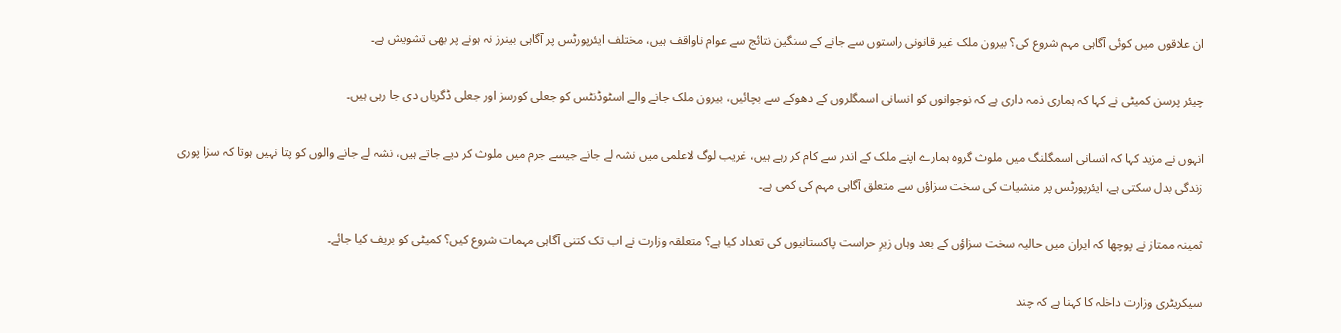ان علاقوں میں کوئی آگاہی مہم شروع کی؟ بیرون ملک غیر قانونی راستوں سے جانے کے سنگین نتائج سے عوام ناواقف ہیں، مختلف ایئرپورٹس پر آگاہی بینرز نہ ہونے پر بھی تشویش ہے۔

چیئر پرسن کمیٹی نے کہا کہ ہماری ذمہ داری ہے کہ نوجوانوں کو انسانی اسمگلروں کے دھوکے سے بچائیں، بیرون ملک جانے والے اسٹوڈنٹس کو جعلی کورسز اور جعلی ڈگریاں دی جا رہی ہیں۔

انہوں نے مزید کہا کہ انسانی اسمگلنگ میں ملوث گروہ ہمارے اپنے ملک کے اندر سے کام کر رہے ہیں، غریب لوگ لاعلمی میں نشہ لے جانے جیسے جرم میں ملوث کر دیے جاتے ہیں، نشہ لے جانے والوں کو پتا نہیں ہوتا کہ سزا پوری زندگی بدل سکتی ہے، ایئرپورٹس پر منشیات کی سخت سزاؤں سے متعلق آگاہی مہم کی کمی ہے۔

ثمینہ ممتاز نے پوچھا کہ ایران میں حالیہ سخت سزاؤں کے بعد وہاں زیرِ حراست پاکستانیوں کی تعداد کیا ہے؟ متعلقہ وزارت نے اب تک کتنی آگاہی مہمات شروع کیں؟ کمیٹی کو بریف کیا جائے۔

سیکریٹری وزارت داخلہ کا کہنا ہے کہ چند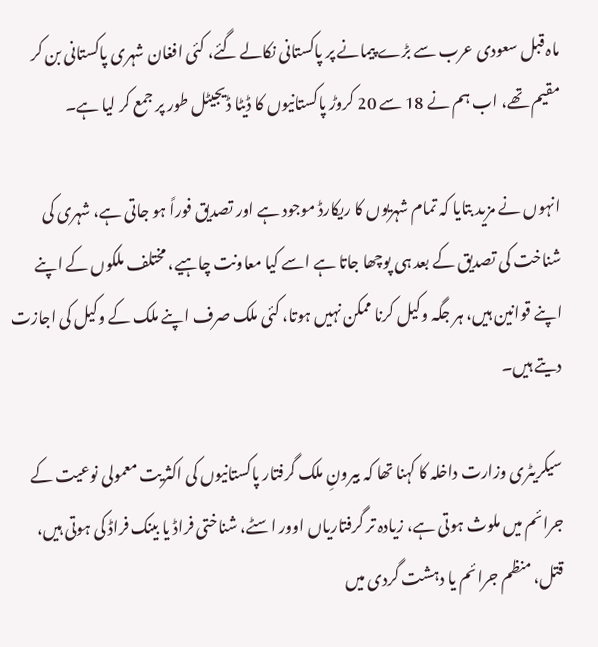ماہ قبل سعودی عرب سے بڑے پیمانے پر پاکستانی نکالے گئے، کئی افغان شہری پاکستانی بن کر مقیم تھے، اب ہم نے 18 سے 20 کروڑ پاکستانیوں کا ڈیٹا ڈیجیٹل طور پر جمع کر لیا ہے۔

انہوں نے مزید بتایا کہ تمام شہریوں کا ریکارڈ موجود ہے اور تصدیق فوراً ہو جاتی ہے، شہری کی شناخت کی تصدیق کے بعد ہی پوچھا جاتا ہے اسے کیا معاونت چاہیے، مختلف ملکوں کے اپنے اپنے قوانین ہیں، ہر جگہ وکیل کرنا ممکن نہیں ہوتا، کئی ملک صرف اپنے ملک کے وکیل کی اجازت دیتے ہیں۔

سیکریٹری وزارت داخلہ کا کہنا تھا کہ بیرونِ ملک گرفتار پاکستانیوں کی اکثریت معمولی نوعیت کے جرائم میں ملوث ہوتی ہے، زیادہ تر گرفتاریاں اوور اسٹے، شناختی فراڈ یا بینک فراڈ کی ہوتی ہیں، قتل، منظم جرائم یا دہشت گردی میں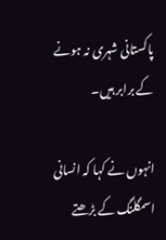پاکستانی شہری نہ ہونے کے برابر ہیں۔

انہوں نے کہا کہ انسانی اسمگلنگ کے بڑھتے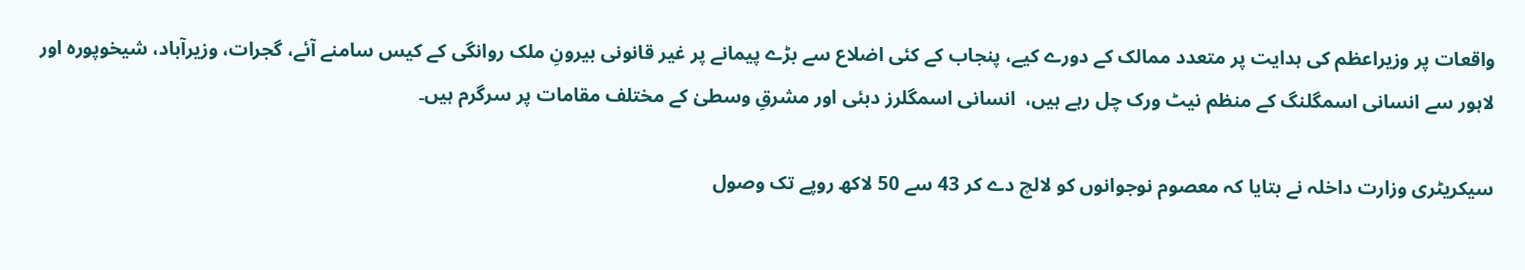واقعات پر وزیراعظم کی ہدایت پر متعدد ممالک کے دورے کیے، پنجاب کے کئی اضلاع سے بڑے پیمانے پر غیر قانونی بیرونِ ملک روانگی کے کیس سامنے آئے، گجرات، وزیرآباد، شیخوپورہ اور لاہور سے انسانی اسمگلنگ کے منظم نیٹ ورک چل رہے ہیں،  انسانی اسمگلرز دبئی اور مشرقِ وسطیٰ کے مختلف مقامات پر سرگرم ہیں۔

سیکریٹری وزارت داخلہ نے بتایا کہ معصوم نوجوانوں کو لالچ دے کر 43 سے 50 لاکھ روپے تک وصول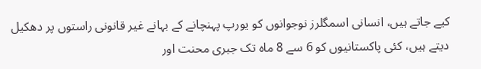کیے جاتے ہیں، انسانی اسمگلرز نوجوانوں کو یورپ پہنچانے کے بہانے غیر قانونی راستوں پر دھکیل دیتے ہیں، کئی پاکستانیوں کو 6 سے 8 ماہ تک جبری محنت اور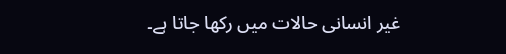غیر انسانی حالات میں رکھا جاتا ہے۔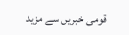قومی خبریں سے مزید